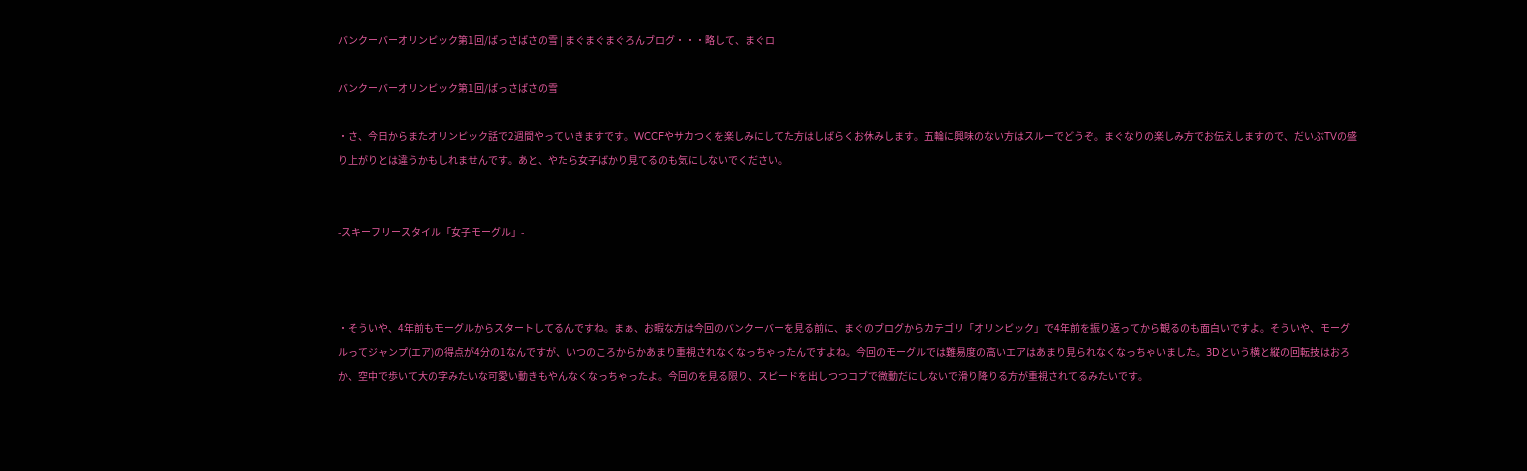バンクーバーオリンピック第1回/ぱっさぱさの雪 | まぐまぐまぐろんブログ・・・略して、まぐロ

バンクーバーオリンピック第1回/ぱっさぱさの雪

・さ、今日からまたオリンピック話で2週間やっていきますです。WCCFやサカつくを楽しみにしてた方はしばらくお休みします。五輪に興味のない方はスルーでどうぞ。まぐなりの楽しみ方でお伝えしますので、だいぶTVの盛り上がりとは違うかもしれませんです。あと、やたら女子ばかり見てるのも気にしないでください。


-スキーフリースタイル「女子モーグル」-



・そういや、4年前もモーグルからスタートしてるんですね。まぁ、お暇な方は今回のバンクーバーを見る前に、まぐのブログからカテゴリ「オリンピック」で4年前を振り返ってから観るのも面白いですよ。そういや、モーグルってジャンプ(エア)の得点が4分の1なんですが、いつのころからかあまり重視されなくなっちゃったんですよね。今回のモーグルでは難易度の高いエアはあまり見られなくなっちゃいました。3Dという横と縦の回転技はおろか、空中で歩いて大の字みたいな可愛い動きもやんなくなっちゃったよ。今回のを見る限り、スピードを出しつつコブで微動だにしないで滑り降りる方が重視されてるみたいです。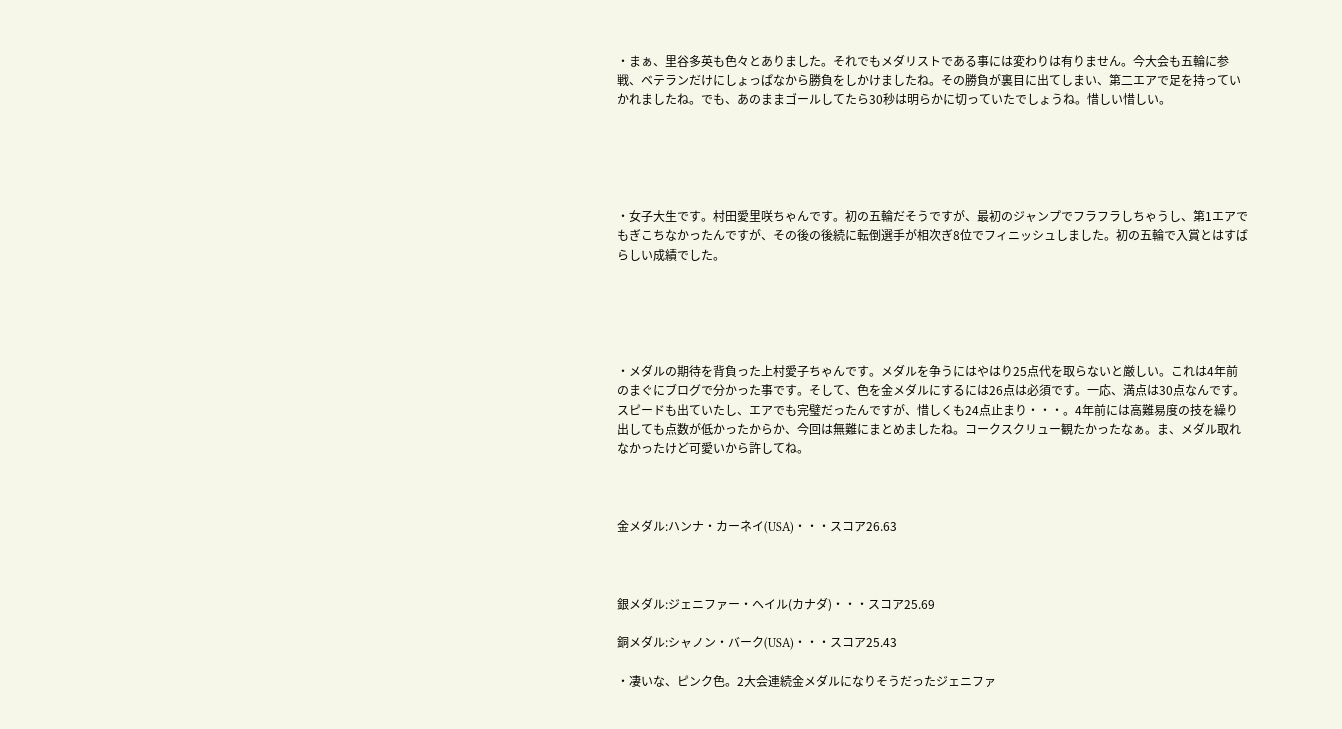・まぁ、里谷多英も色々とありました。それでもメダリストである事には変わりは有りません。今大会も五輪に参戦、ベテランだけにしょっぱなから勝負をしかけましたね。その勝負が裏目に出てしまい、第二エアで足を持っていかれましたね。でも、あのままゴールしてたら30秒は明らかに切っていたでしょうね。惜しい惜しい。





・女子大生です。村田愛里咲ちゃんです。初の五輪だそうですが、最初のジャンプでフラフラしちゃうし、第1エアでもぎこちなかったんですが、その後の後続に転倒選手が相次ぎ8位でフィニッシュしました。初の五輪で入賞とはすばらしい成績でした。





・メダルの期待を背負った上村愛子ちゃんです。メダルを争うにはやはり25点代を取らないと厳しい。これは4年前のまぐにブログで分かった事です。そして、色を金メダルにするには26点は必須です。一応、満点は30点なんです。スピードも出ていたし、エアでも完璧だったんですが、惜しくも24点止まり・・・。4年前には高難易度の技を繰り出しても点数が低かったからか、今回は無難にまとめましたね。コークスクリュー観たかったなぁ。ま、メダル取れなかったけど可愛いから許してね。



金メダル:ハンナ・カーネイ(USA)・・・スコア26.63



銀メダル:ジェニファー・ヘイル(カナダ)・・・スコア25.69

銅メダル:シャノン・バーク(USA)・・・スコア25.43

・凄いな、ピンク色。2大会連続金メダルになりそうだったジェニファ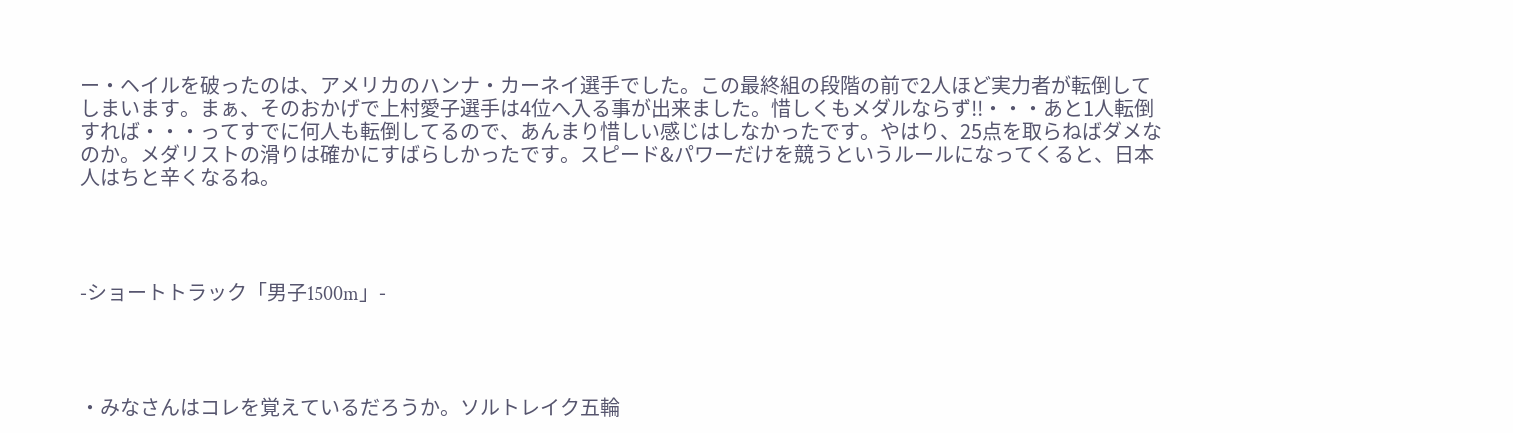ー・ヘイルを破ったのは、アメリカのハンナ・カーネイ選手でした。この最終組の段階の前で2人ほど実力者が転倒してしまいます。まぁ、そのおかげで上村愛子選手は4位へ入る事が出来ました。惜しくもメダルならず!!・・・あと1人転倒すれば・・・ってすでに何人も転倒してるので、あんまり惜しい感じはしなかったです。やはり、25点を取らねばダメなのか。メダリストの滑りは確かにすばらしかったです。スピード&パワーだけを競うというルールになってくると、日本人はちと辛くなるね。




-ショートトラック「男子1500m」-




・みなさんはコレを覚えているだろうか。ソルトレイク五輪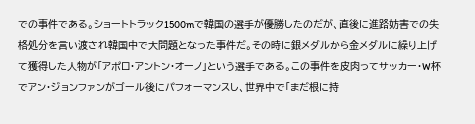での事件である。ショートトラック1500mで韓国の選手が優勝したのだが、直後に進路妨害での失格処分を言い渡され韓国中で大問題となった事件だ。その時に銀メダルから金メダルに繰り上げて獲得した人物が「アポロ・アントン・オーノ」という選手である。この事件を皮肉ってサッカー・W杯でアン・ジョンファンがゴール後にパフォーマンスし、世界中で「まだ根に持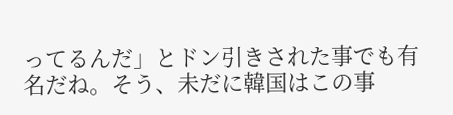ってるんだ」とドン引きされた事でも有名だね。そう、未だに韓国はこの事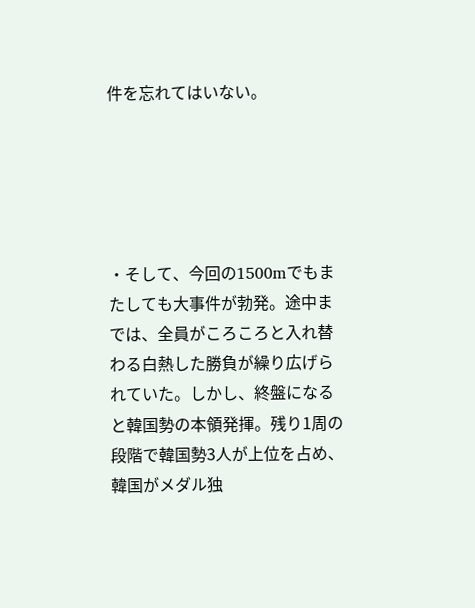件を忘れてはいない。





・そして、今回の1500mでもまたしても大事件が勃発。途中までは、全員がころころと入れ替わる白熱した勝負が繰り広げられていた。しかし、終盤になると韓国勢の本領発揮。残り1周の段階で韓国勢3人が上位を占め、韓国がメダル独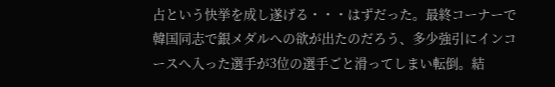占という快挙を成し遂げる・・・はずだった。最終コーナーで韓国同志で銀メダルへの欲が出たのだろう、多少強引にインコースへ入った選手が3位の選手ごと滑ってしまい転倒。結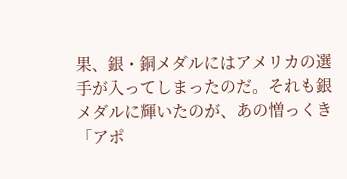果、銀・銅メダルにはアメリカの選手が入ってしまったのだ。それも銀メダルに輝いたのが、あの憎っくき「アポ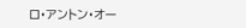ロ・アントン・オー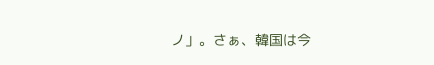ノ」。さぁ、韓国は今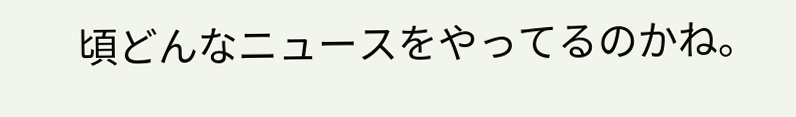頃どんなニュースをやってるのかね。